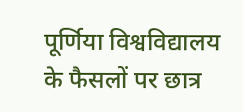पूर्णिया विश्वविद्यालय के फैसलों पर छात्र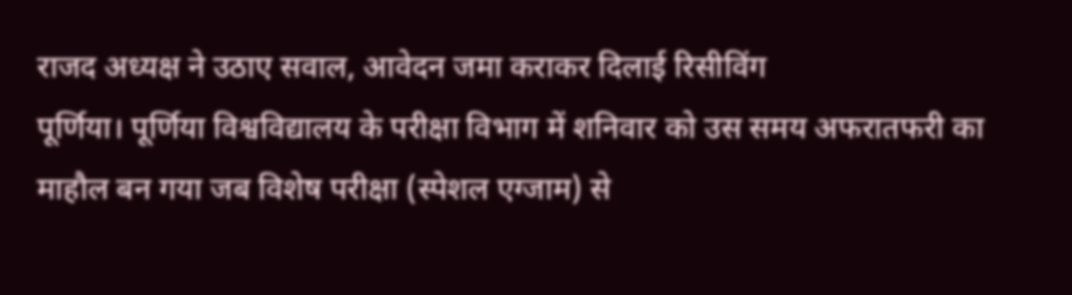राजद अध्यक्ष ने उठाए सवाल, आवेदन जमा कराकर दिलाई रिसीविंग
पूर्णिया। पूर्णिया विश्वविद्यालय के परीक्षा विभाग में शनिवार को उस समय अफरातफरी का माहौल बन गया जब विशेष परीक्षा (स्पेशल एग्जाम) से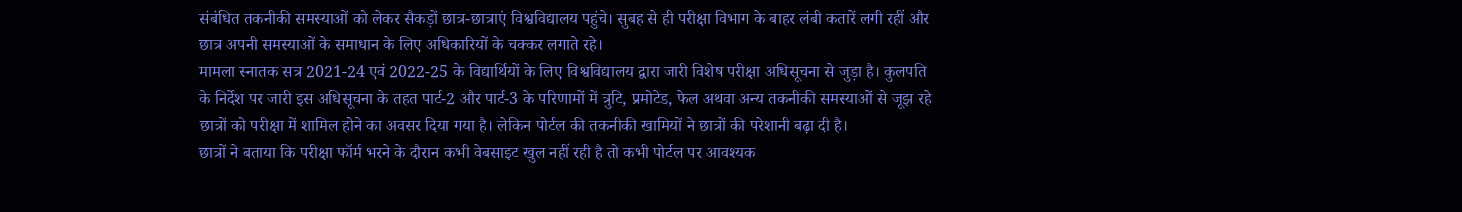संबंधित तकनीकी समस्याओं को लेकर सैकड़ों छात्र-छात्राएं विश्वविद्यालय पहुंचे। सुबह से ही परीक्षा विभाग के बाहर लंबी कतारें लगी रहीं और छात्र अपनी समस्याओं के समाधान के लिए अधिकारियों के चक्कर लगाते रहे।
मामला स्नातक सत्र 2021-24 एवं 2022-25 के विद्यार्थियों के लिए विश्वविद्यालय द्वारा जारी विशेष परीक्षा अधिसूचना से जुड़ा है। कुलपति के निर्देश पर जारी इस अधिसूचना के तहत पार्ट-2 और पार्ट-3 के परिणामों में त्रुटि, प्रमोटेड, फेल अथवा अन्य तकनीकी समस्याओं से जूझ रहे छात्रों को परीक्षा में शामिल होने का अवसर दिया गया है। लेकिन पोर्टल की तकनीकी खामियों ने छात्रों की परेशानी बढ़ा दी है।
छात्रों ने बताया कि परीक्षा फॉर्म भरने के दौरान कभी वेबसाइट खुल नहीं रही है तो कभी पोर्टल पर आवश्यक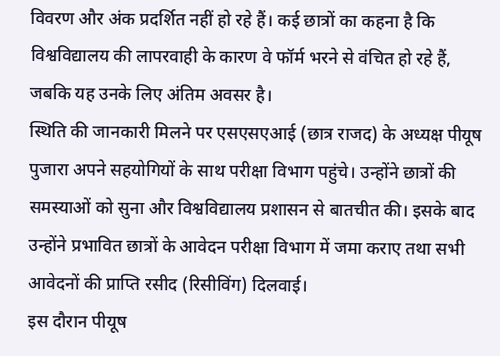विवरण और अंक प्रदर्शित नहीं हो रहे हैं। कई छात्रों का कहना है कि विश्वविद्यालय की लापरवाही के कारण वे फॉर्म भरने से वंचित हो रहे हैं, जबकि यह उनके लिए अंतिम अवसर है।
स्थिति की जानकारी मिलने पर एसएसएआई (छात्र राजद) के अध्यक्ष पीयूष पुजारा अपने सहयोगियों के साथ परीक्षा विभाग पहुंचे। उन्होंने छात्रों की समस्याओं को सुना और विश्वविद्यालय प्रशासन से बातचीत की। इसके बाद उन्होंने प्रभावित छात्रों के आवेदन परीक्षा विभाग में जमा कराए तथा सभी आवेदनों की प्राप्ति रसीद (रिसीविंग) दिलवाई।
इस दौरान पीयूष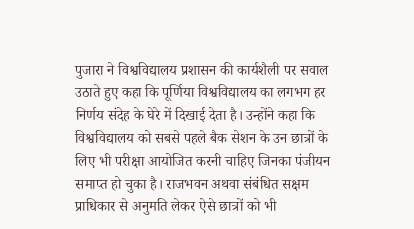पुजारा ने विश्वविद्यालय प्रशासन की कार्यशैली पर सवाल उठाते हुए कहा कि पूर्णिया विश्वविद्यालय का लगभग हर निर्णय संदेह के घेरे में दिखाई देता है। उन्होंने कहा कि विश्वविद्यालय को सबसे पहले बैक सेशन के उन छात्रों के लिए भी परीक्षा आयोजित करनी चाहिए जिनका पंजीयन समाप्त हो चुका है। राजभवन अथवा संबंधित सक्षम प्राधिकार से अनुमति लेकर ऐसे छात्रों को भी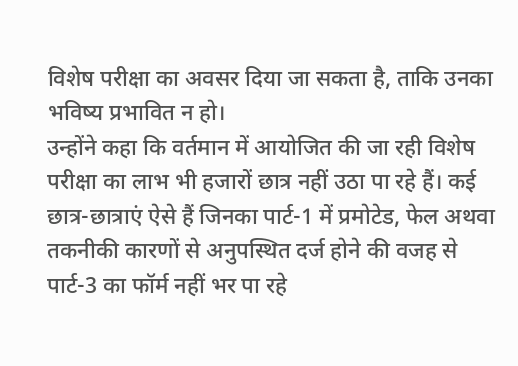विशेष परीक्षा का अवसर दिया जा सकता है, ताकि उनका भविष्य प्रभावित न हो।
उन्होंने कहा कि वर्तमान में आयोजित की जा रही विशेष परीक्षा का लाभ भी हजारों छात्र नहीं उठा पा रहे हैं। कई छात्र-छात्राएं ऐसे हैं जिनका पार्ट-1 में प्रमोटेड, फेल अथवा तकनीकी कारणों से अनुपस्थित दर्ज होने की वजह से पार्ट-3 का फॉर्म नहीं भर पा रहे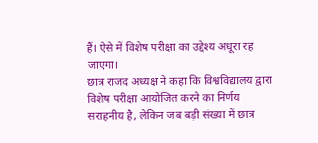हैं। ऐसे में विशेष परीक्षा का उद्देश्य अधूरा रह जाएगा।
छात्र राजद अध्यक्ष ने कहा कि विश्वविद्यालय द्वारा विशेष परीक्षा आयोजित करने का निर्णय सराहनीय है, लेकिन जब बड़ी संख्या में छात्र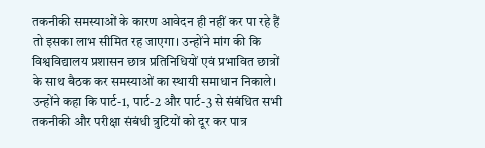तकनीकी समस्याओं के कारण आवेदन ही नहीं कर पा रहे हैं तो इसका लाभ सीमित रह जाएगा। उन्होंने मांग की कि विश्वविद्यालय प्रशासन छात्र प्रतिनिधियों एवं प्रभावित छात्रों के साथ बैठक कर समस्याओं का स्थायी समाधान निकाले।
उन्होंने कहा कि पार्ट-1, पार्ट-2 और पार्ट-3 से संबंधित सभी तकनीकी और परीक्षा संबंधी त्रुटियों को दूर कर पात्र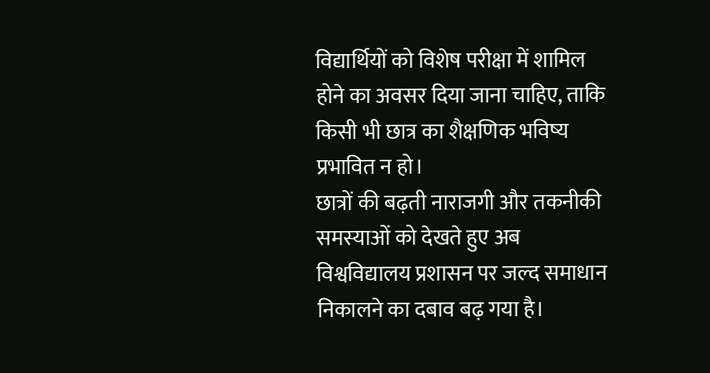विद्यार्थियों को विशेष परीक्षा में शामिल होने का अवसर दिया जाना चाहिए, ताकि किसी भी छात्र का शैक्षणिक भविष्य प्रभावित न हो।
छात्रों की बढ़ती नाराजगी और तकनीकी समस्याओं को देखते हुए अब विश्वविद्यालय प्रशासन पर जल्द समाधान निकालने का दबाव बढ़ गया है।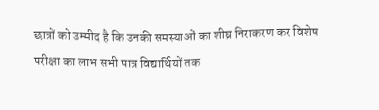छात्रों को उम्मीद है कि उनकी समस्याओं का शीघ्र निराकरण कर विशेष परीक्षा का लाभ सभी पात्र विद्यार्थियों तक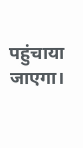पहुंचाया जाएगा।